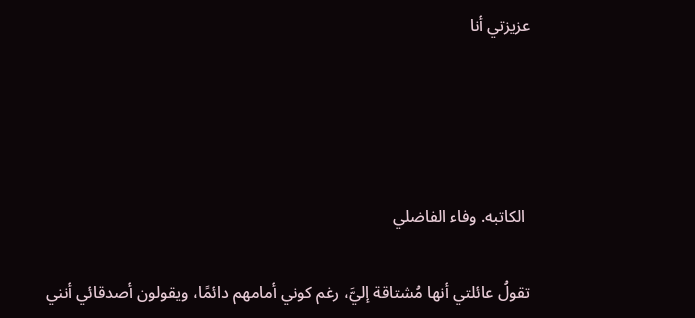عزيزتي أنا




 الكاتبه. وفاء الفاضلي

تقولُ عائلتي أنها مُشتاقة إليَّ، رغم كوني أمامهم دائمًا، ويقولون أصدقائي أنني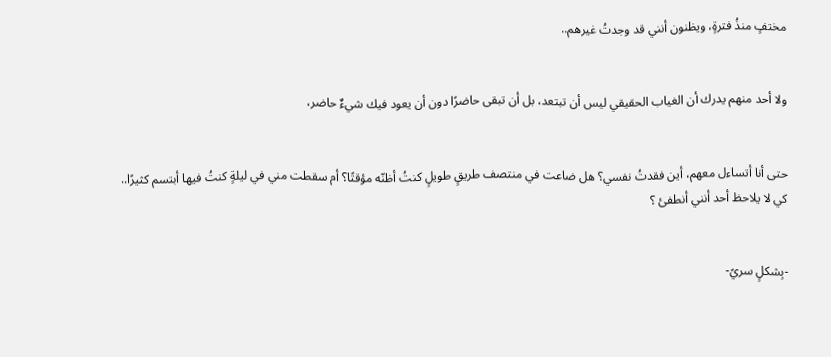مختفٍ منذُ فترةٍ، ويظنون أنني قد وجدتُ غيرهم..


ولا أحد منهم يدرك أن الغياب الحقيقي ليس أن تبتعد، بل أن تبقى حاضرًا دون أن يعود فيك شيءٌ حاضر،


حتى أنا أتساءل معهم، أين فقدتُ نفسي؟ هل ضاعت في منتصف طريقٍ طويلٍ كنتُ أظنّه مؤقتًا؟ أم سقطت مني في ليلةٍ كنتُ فيها أبتسم كثيرًا.. كي لا يلاحظ أحد أنني أنطفئ ؟


-بِشكلٍ سريً-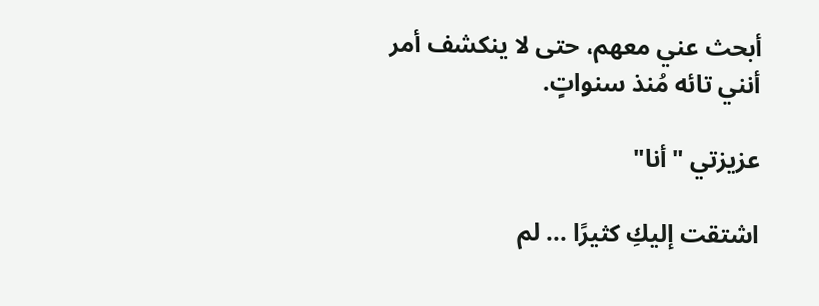أبحث عني معهم، حتى لا ينكشف أمر أنني تائه مُنذ سنواتٍ.

عزيزتي "أنا"

اشتقت إليكِ كثيرًا ... لم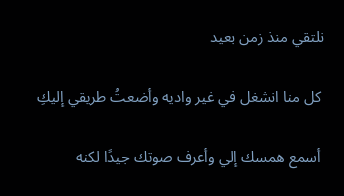نلتقي منذ زمن بعيد

 كل منا انشغل في غير واديه وأضعتُ طريقي إليكِ

 أسمع همسك إلي وأعرف صوتك جيدًا لكنه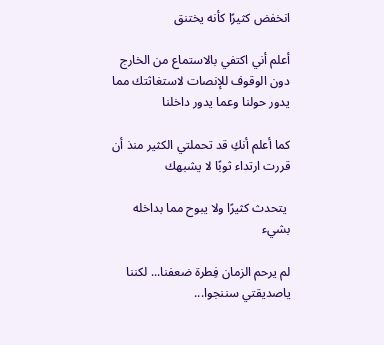انخفض كثيرًا كأنه يختنق

أعلم أني اكتفي بالاستماع من الخارج دون الوقوف للإنصات لاستغاثتك مما يدور حولنا وعما يدور داخلنا

كما أعلم أنكِ قد تحملتي الكثير منذ أن قررت ارتداء ثوبًا لا يشبهك

 يتحدث كثيرًا ولا يبوح مما بداخله بشيء

لم يرحم الزمان فِطرة ضعفنا... لكننا ياصديقتي سننجوا...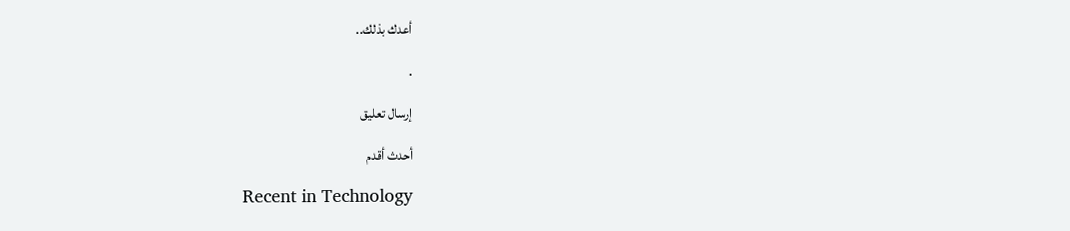أعدك بذلك..

.

إرسال تعليق

أحدث أقدم

Recent in Technology